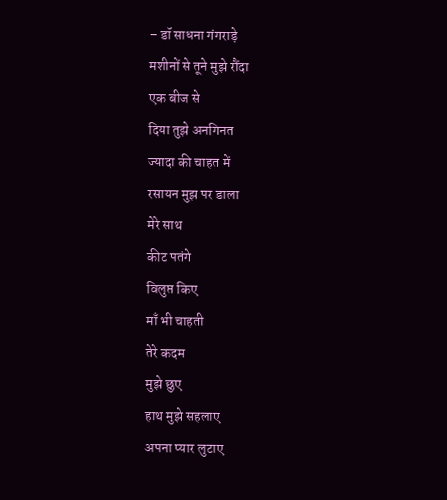– डॉ साधना गंगराड़े
मशीनों से तूने मुझे रौंदा
एक बीज से
दिया तुझे अनगिनत
ज्यादा की चाहत में
रसायन मुझ पर डाला
मेरे साथ
कीट पतंगे
विलुप्त किए
माँ भी चाहती
तेरे कदम
मुझे छुए
हाथ मुझे सहलाए
अपना प्यार लुटाए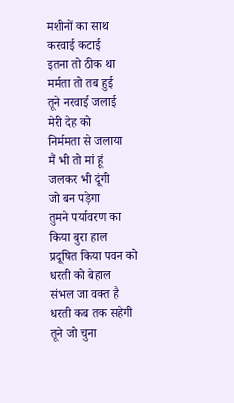मशीनों का साथ
करवाई कटाई
इतना तो ठीक था
मर्मता तो तब हुई
तूने नरवाई जलाई
मेरी देह को
निर्ममता से जलाया
मैं भी तो मां हूं
जलकर भी दूंगी
जो बन पड़ेगा
तुमने पर्यावरण का
किया बुरा हाल
प्रदूषित किया पवन को
धरती को बेहाल
संभल जा वक्त है
धरती कब तक सहेगी
तूने जो चुना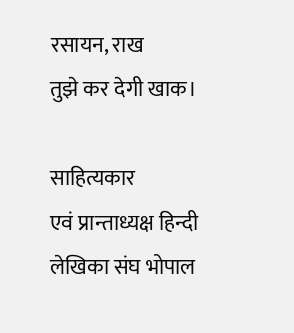रसायन, राख
तुझे कर देगी खाक।

साहित्यकार
एवं प्रान्ताध्यक्ष हिन्दी
लेखिका संघ भोपाल